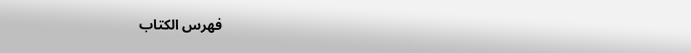فهرس الكتاب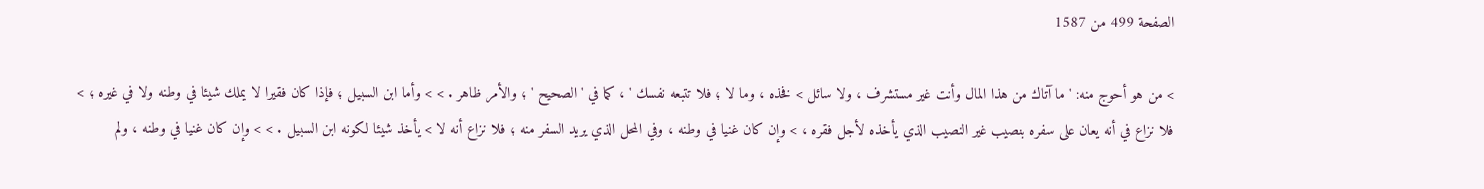الصفحة 499 من 1587

> من هو أحوج منه: ' ما آتاك من هذا المال وأنت غير مستشرف ، ولا سائل > فخذه ، وما لا ؛ فلا تتبعه نفسك ' ، كما في ' الصحيح ' ؛ والأمر ظاهر . > > وأما ابن السبيل ؛ فإذا كان فقيرا لا يملك شيئا في وطنه ولا في غيره ؛ > فلا نزاع في أنه يعان على سفره بنصيب غير النصيب الذي يأخذه لأجل فقره ، > وإن كان غنيا في وطنه ، وفي المحل الذي يريد السفر منه ؛ فلا نزاع أنه لا > يأخذ شيئا لكونه ابن السبيل . > > وإن كان غنيا في وطنه ، ولم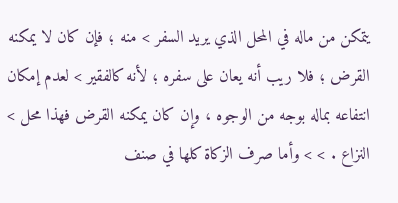يتمكن من ماله في المحل الذي يريد السفر > منه ؛ فإن كان لا يمكنه القرض ؛ فلا ريب أنه يعان على سفره ؛ لأنه كالفقير > لعدم إمكان انتفاعه بماله بوجه من الوجوه ، وإن كان يمكنه القرض فهذا محل > النزاع . > > وأما صرف الزكاة كلها في صنف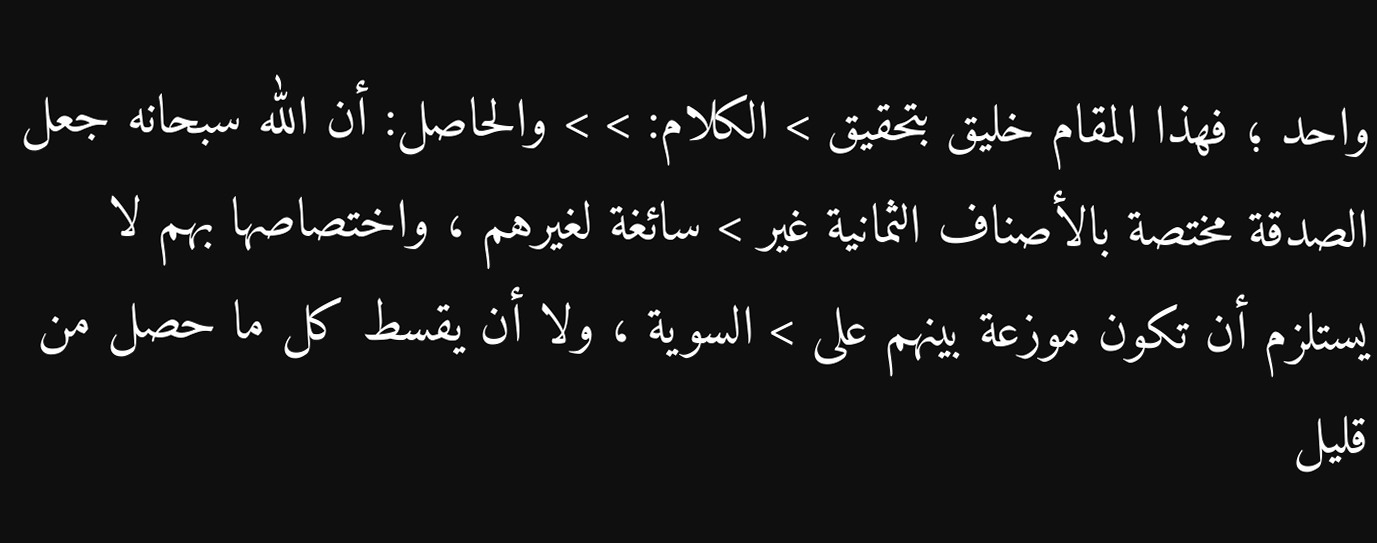واحد ؛ فهذا المقام خليق بتحقيق > الكلام: > > والحاصل: أن الله سبحانه جعل الصدقة مختصة بالأصناف الثمانية غير > سائغة لغيرهم ، واختصاصها بهم لا يستلزم أن تكون موزعة بينهم على > السوية ، ولا أن يقسط كل ما حصل من قليل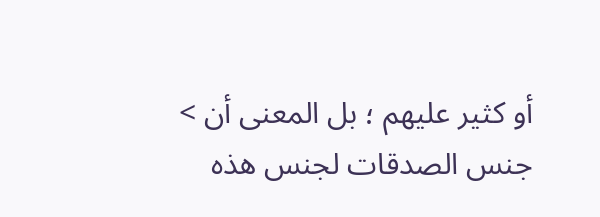أو كثير عليهم ؛ بل المعنى أن > جنس الصدقات لجنس هذه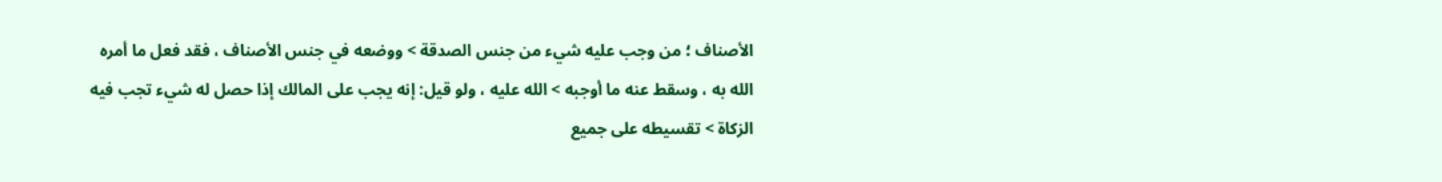الأصناف ؛ من وجب عليه شيء من جنس الصدقة > ووضعه في جنس الأصناف ، فقد فعل ما أمره الله به ، وسقط عنه ما أوجبه > الله عليه ، ولو قيل: إنه يجب على المالك إذا حصل له شيء تجب فيه الزكاة > تقسيطه على جميع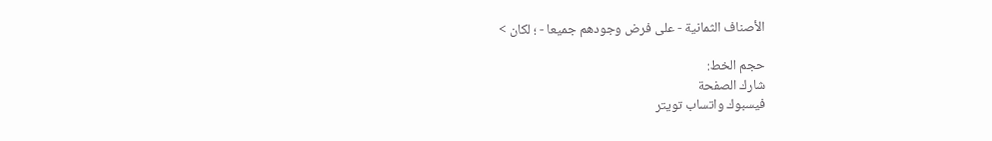الأصناف الثمانية - على فرض وجودهم جميعا - ؛ لكان >

حجم الخط:
شارك الصفحة
فيسبوك واتساب تويتر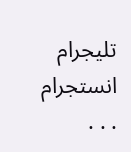تليجرام انستجرام
. . .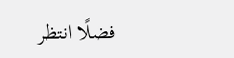فضلًا انتظر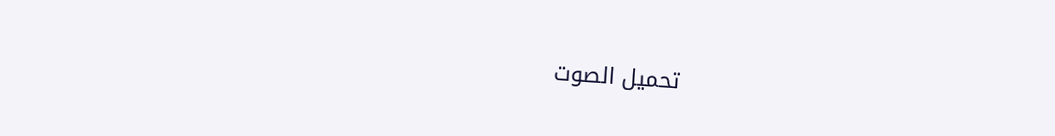تحميل الصوت